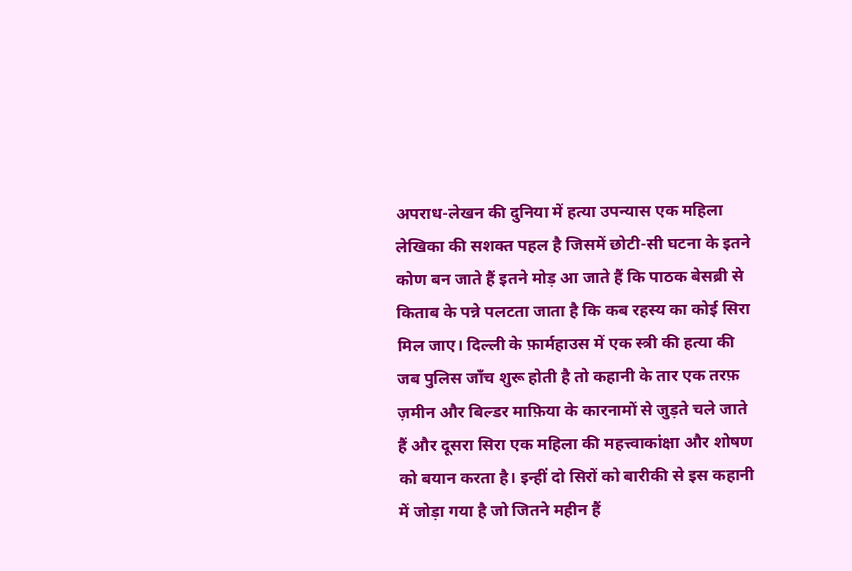अपराध-लेखन की दुनिया में हत्या उपन्यास एक महिला लेखिका की सशक्त पहल है जिसमें छोटी-सी घटना के इतने कोण बन जाते हैं इतने मोड़ आ जाते हैं कि पाठक बेसब्री से किताब के पन्ने पलटता जाता है कि कब रहस्य का कोई सिरा मिल जाए। दिल्ली के फ़ार्महाउस में एक स्त्री की हत्या की जब पुलिस जाँच शुरू होती है तो कहानी के तार एक तरफ़ ज़मीन और बिल्डर माफ़िया के कारनामों से जुड़ते चले जाते हैं और दूसरा सिरा एक महिला की महत्त्वाकांक्षा और शोषण को बयान करता है। इन्हीं दो सिरों को बारीकी से इस कहानी में जोड़ा गया है जो जितने महीन हैं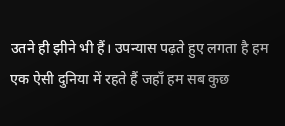उतने ही झीने भी हैं। उपन्यास पढ़ते हुए लगता है हम एक ऐसी दुनिया में रहते हैं जहाँ हम सब कुछ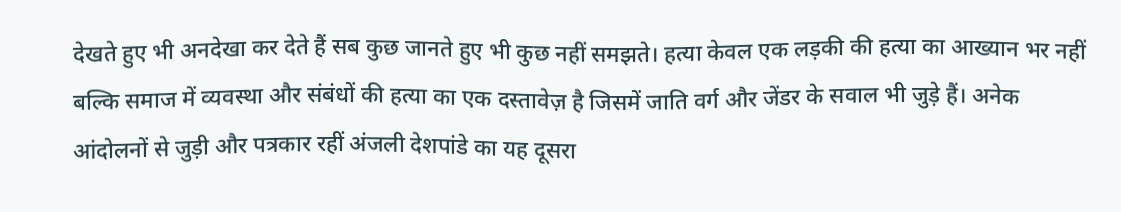देखते हुए भी अनदेखा कर देते हैं सब कुछ जानते हुए भी कुछ नहीं समझते। हत्या केवल एक लड़की की हत्या का आख्यान भर नहीं बल्कि समाज में व्यवस्था और संबंधों की हत्या का एक दस्तावेज़ है जिसमें जाति वर्ग और जेंडर के सवाल भी जुड़े हैं। अनेक आंदोलनों से जुड़ी और पत्रकार रहीं अंजली देशपांडे का यह दूसरा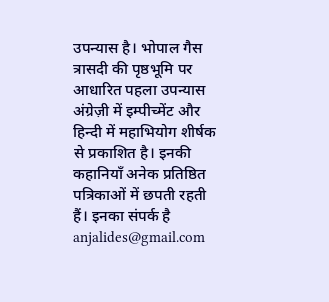उपन्यास है। भोपाल गैस त्रासदी की पृष्ठभूमि पर आधारित पहला उपन्यास अंग्रेज़ी में इम्पीच्मेंट और हिन्दी में महाभियोग शीर्षक से प्रकाशित है। इनकी कहानियाँ अनेक प्रतिष्ठित पत्रिकाओं में छपती रहती हैं। इनका संपर्क है anjalides@gmail.com